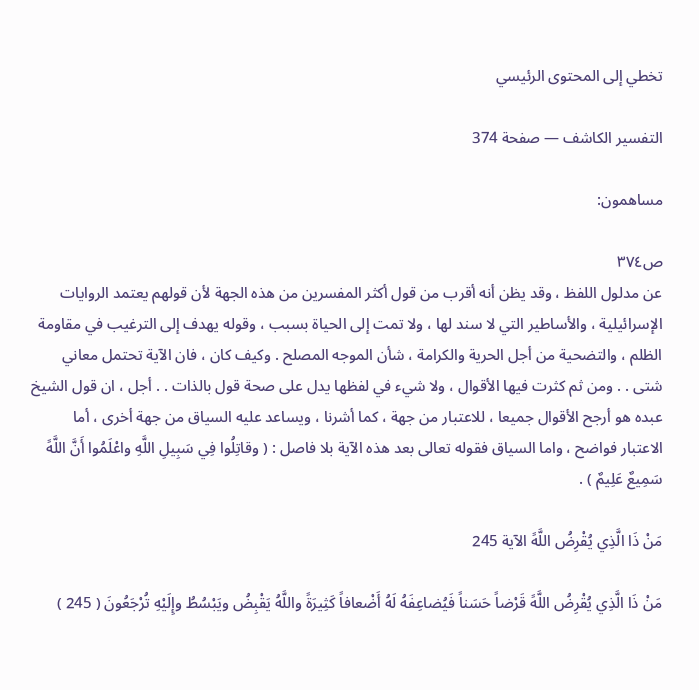تخطي إلى المحتوى الرئيسي

التفسير الكاشف — صفحة 374

مساهمون:

ص٣٧٤
عن مدلول اللفظ ، وقد يظن أنه أقرب من قول أكثر المفسرين من هذه الجهة لأن قولهم يعتمد الروايات الإسرائيلية ، والأساطير التي لا سند لها ، ولا تمت إلى الحياة بسبب ، وقوله يهدف إلى الترغيب في مقاومة الظلم ، والتضحية من أجل الحرية والكرامة ، شأن الموجه المصلح . وكيف كان ، فان الآية تحتمل معاني شتى . . ومن ثم كثرت فيها الأقوال ، ولا شيء في لفظها يدل على صحة قول بالذات . . أجل ، ان قول الشيخ عبده هو أرجح الأقوال جميعا ، للاعتبار من جهة ، كما أشرنا ، ويساعد عليه السياق من جهة أخرى ، أما الاعتبار فواضح ، واما السياق فقوله تعالى بعد هذه الآية بلا فاصل : ( وقاتِلُوا فِي سَبِيلِ اللَّهِ واعْلَمُوا أَنَّ اللَّهً سَمِيعٌ عَلِيمٌ ) .

مَنْ ذَا الَّذِي يُقْرِضُ اللَّهً الآية 245

مَنْ ذَا الَّذِي يُقْرِضُ اللَّهً قَرْضاً حَسَناً فَيُضاعِفَهُ لَهُ أَضْعافاً كَثِيرَةً واللَّهُ يَقْبِضُ ويَبْسُطُ وإِلَيْهِ تُرْجَعُونَ ( 245 )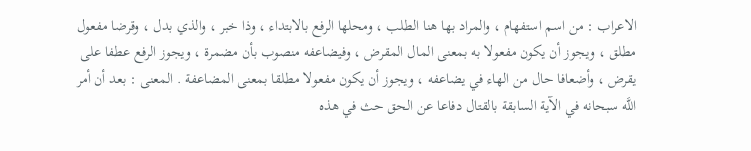الاعراب : من اسم استفهام ، والمراد بها هنا الطلب ، ومحلها الرفع بالابتداء ، وذا خبر ، والذي بدل ، وقرضا مفعول مطلق ، ويجوز أن يكون مفعولا به بمعنى المال المقرض ، وفيضاعفه منصوب بأن مضمرة ، ويجوز الرفع عطفا على يقرض ، وأضعافا حال من الهاء في يضاعفه ، ويجوز أن يكون مفعولا مطلقا بمعنى المضاعفة . المعنى : بعد أن أمر اللَّه سبحانه في الآية السابقة بالقتال دفاعا عن الحق حث في هذه